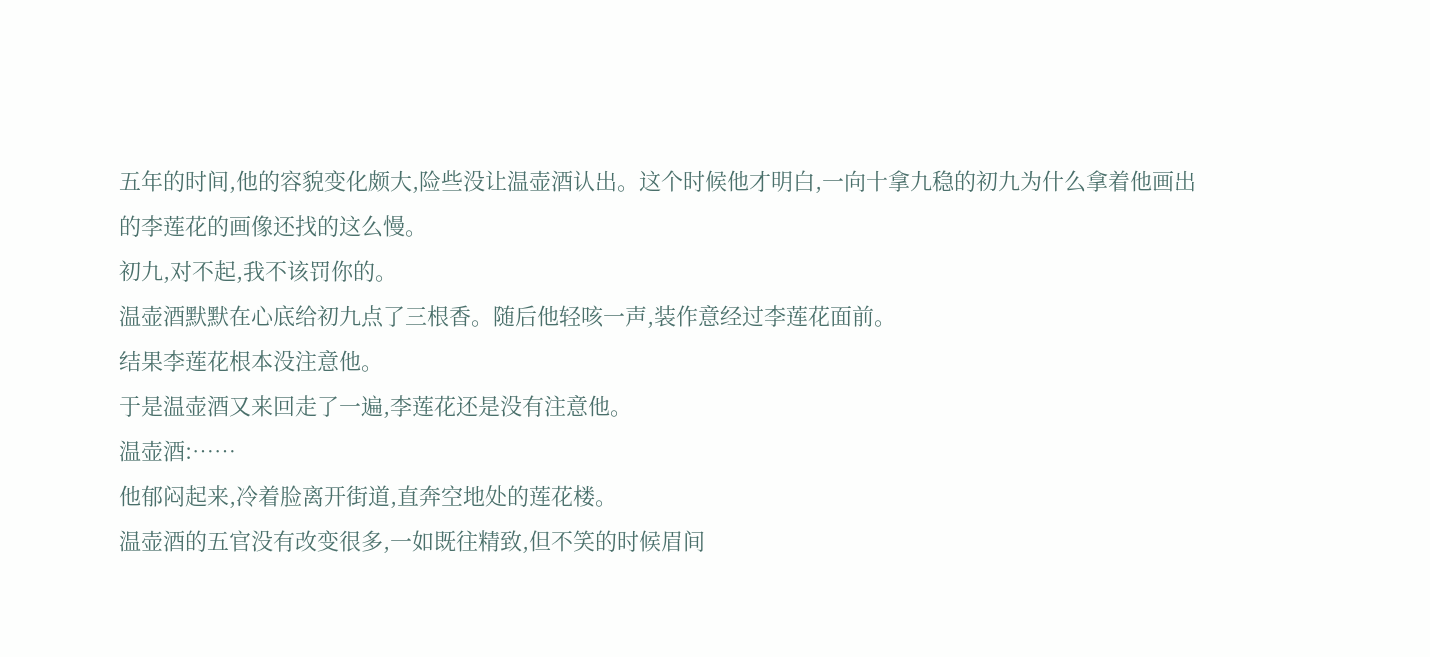五年的时间,他的容貌变化颇大,险些没让温壶酒认出。这个时候他才明白,一向十拿九稳的初九为什么拿着他画出的李莲花的画像还找的这么慢。
初九,对不起,我不该罚你的。
温壶酒默默在心底给初九点了三根香。随后他轻咳一声,装作意经过李莲花面前。
结果李莲花根本没注意他。
于是温壶酒又来回走了一遍,李莲花还是没有注意他。
温壶酒:……
他郁闷起来,冷着脸离开街道,直奔空地处的莲花楼。
温壶酒的五官没有改变很多,一如既往精致,但不笑的时候眉间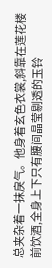总夹杂着一抹戾气。他身着玄色衣裳,斜靠在莲花楼前饮酒,全身上下只有腰间晶莹剔透的玉铃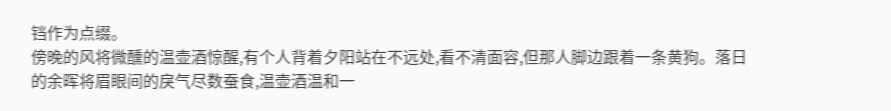铛作为点缀。
傍晚的风将微醺的温壶酒惊醒,有个人背着夕阳站在不远处,看不清面容,但那人脚边跟着一条黄狗。落日的余晖将眉眼间的戾气尽数蚕食,温壶酒温和一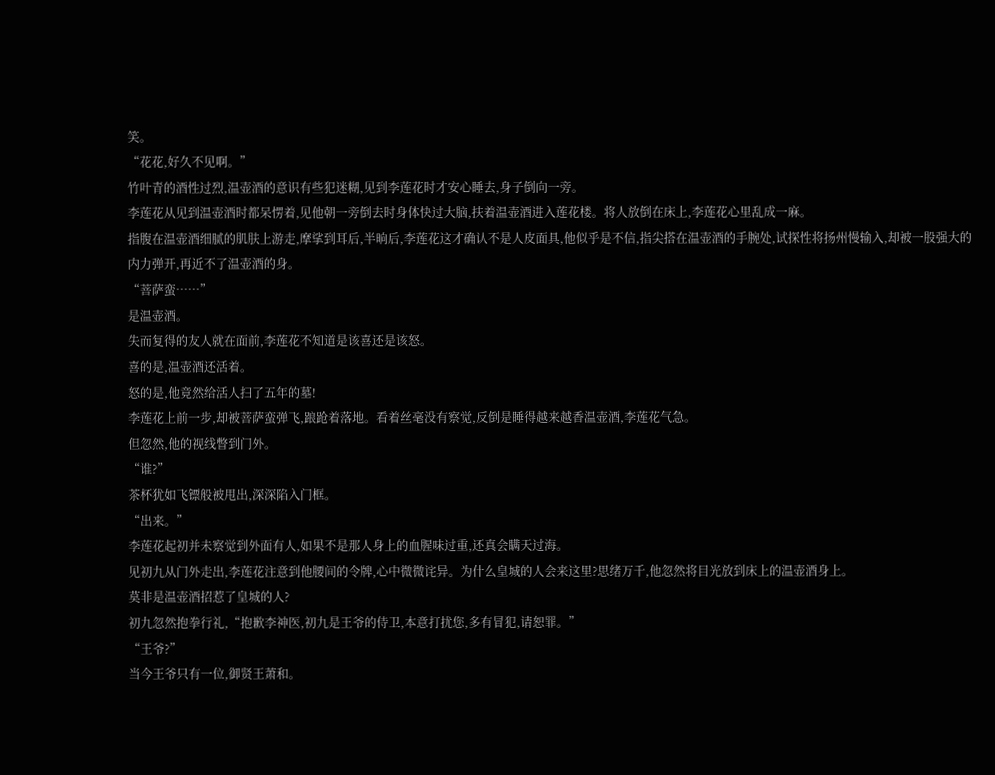笑。
“花花,好久不见啊。”
竹叶青的酒性过烈,温壶酒的意识有些犯迷糊,见到李莲花时才安心睡去,身子倒向一旁。
李莲花从见到温壶酒时都呆愣着,见他朝一旁倒去时身体快过大脑,扶着温壶酒进入莲花楼。将人放倒在床上,李莲花心里乱成一麻。
指腹在温壶酒细腻的肌肤上游走,摩挲到耳后,半晌后,李莲花这才确认不是人皮面具,他似乎是不信,指尖搭在温壶酒的手腕处,试探性将扬州慢输入,却被一股强大的内力弹开,再近不了温壶酒的身。
“菩萨蛮……”
是温壶酒。
失而复得的友人就在面前,李莲花不知道是该喜还是该怒。
喜的是,温壶酒还活着。
怒的是,他竟然给活人扫了五年的墓!
李莲花上前一步,却被菩萨蛮弹飞,踉跄着落地。看着丝毫没有察觉,反倒是睡得越来越香温壶酒,李莲花气急。
但忽然,他的视线瞥到门外。
“谁?”
茶杯犹如飞镖般被甩出,深深陷入门框。
“出来。”
李莲花起初并未察觉到外面有人,如果不是那人身上的血腥味过重,还真会瞒天过海。
见初九从门外走出,李莲花注意到他腰间的令牌,心中微微诧异。为什么皇城的人会来这里?思绪万千,他忽然将目光放到床上的温壶酒身上。
莫非是温壶酒招惹了皇城的人?
初九忽然抱拳行礼,“抱歉李神医,初九是王爷的侍卫,本意打扰您,多有冒犯,请恕罪。”
“王爷?”
当今王爷只有一位,御贤王萧和。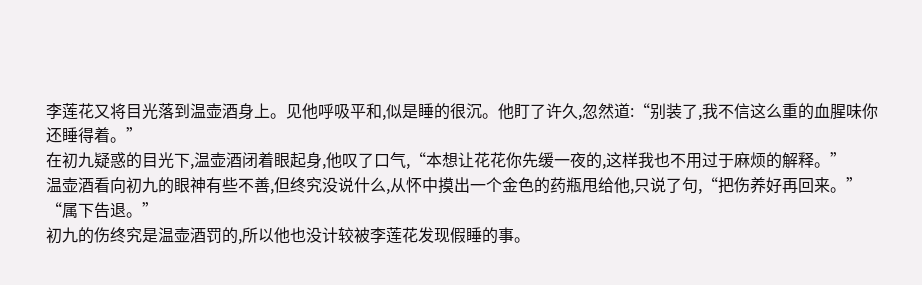李莲花又将目光落到温壶酒身上。见他呼吸平和,似是睡的很沉。他盯了许久,忽然道:“别装了,我不信这么重的血腥味你还睡得着。”
在初九疑惑的目光下,温壶酒闭着眼起身,他叹了口气,“本想让花花你先缓一夜的,这样我也不用过于麻烦的解释。”
温壶酒看向初九的眼神有些不善,但终究没说什么,从怀中摸出一个金色的药瓶甩给他,只说了句,“把伤养好再回来。”
“属下告退。”
初九的伤终究是温壶酒罚的,所以他也没计较被李莲花发现假睡的事。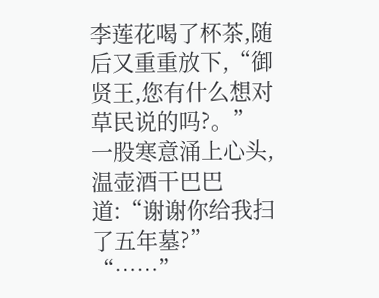李莲花喝了杯茶,随后又重重放下,“御贤王,您有什么想对草民说的吗?。”
一股寒意涌上心头,温壶酒干巴巴道:“谢谢你给我扫了五年墓?”
“……”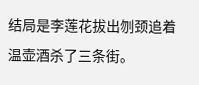结局是李莲花拔出刎颈追着温壶酒杀了三条街。